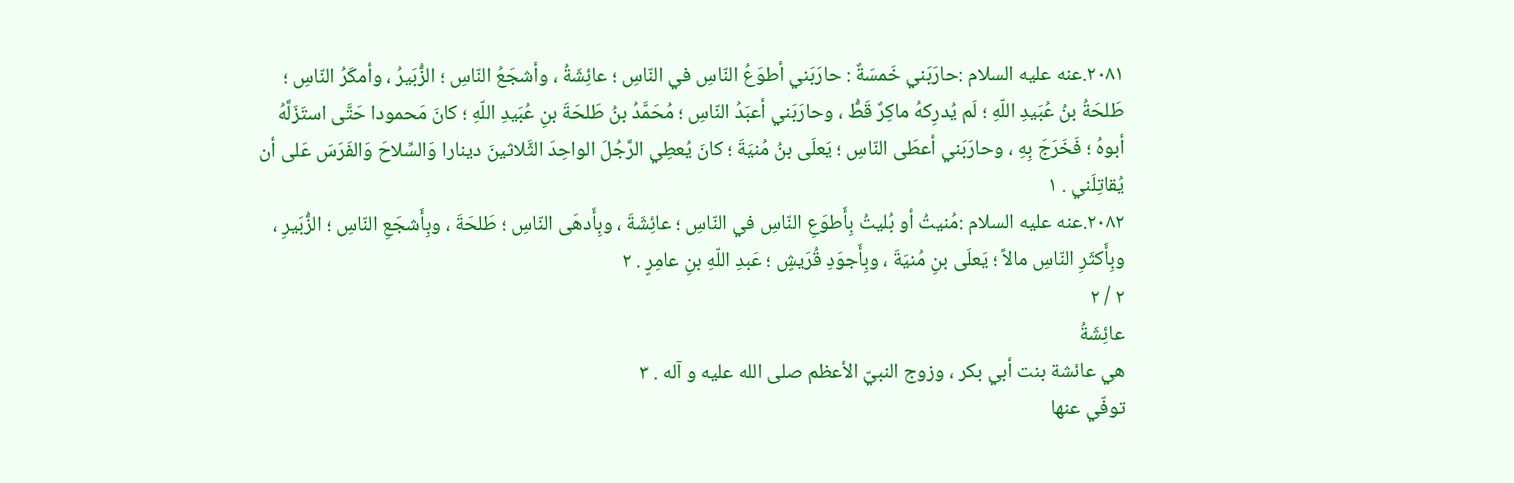۲۰۸۱.عنه عليه السلام :حارَبَني خَمسَةٌ : حارَبَني أطوَعُ النّاسِ في النّاسِ ؛ عائِشَةُ ، وأشجَعُ النّاسِ ؛ الزُّبَيرُ ، وأمكَرُ النّاسِ ؛ طَلحَةُ بنُ عُبَيدِ اللّهِ ؛ لَم يُدرِكهُ ماكِرٌ قَطُّ ، وحارَبَني أعبَدُ النّاسِ ؛ مُحَمَّدُ بنُ طَلحَةَ بنِ عُبَيدِ اللّهِ ؛ كانَ مَحمودا حَتَّى استَزَلَّهُ أبوهُ ؛ فَخَرَجَ بِهِ ، وحارَبَني أعطَى النّاسِ ؛ يَعلَى بنُ مُنيَةَ ؛ كانَ يُعطِي الرَّجُلَ الواحِدَ الثَّلاثينَ دينارا وَالسِّلاحَ وَالفَرَسَ عَلى أن يُقاتِلَني . ۱
۲۰۸۲.عنه عليه السلام :مُنيتُ أو بُليتُ بِأَطوَعِ النّاسِ في النّاسِ ؛ عائِشَةَ ، وبِأَدهَى النّاسِ ؛ طَلحَةَ ، وبِأَشجَعِ النّاسِ ؛ الزُّبَيرِ ، وبِأَكثَرِ النّاسِ مالاً ؛ يَعلَى بنِ مُنيَةَ ، وبِأَجوَدِ قُرَيشٍ ؛ عَبدِ اللّهِ بنِ عامِرٍ . ۲
۲ / ۲
عائِشَةُ
هي عائشة بنت أبي بكر ، وزوج النبيّ الأعظم صلى الله عليه و آله . ۳
توفّي عنها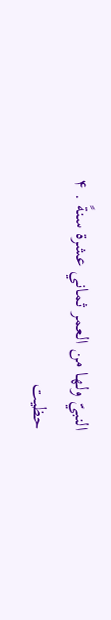النبيّ ولها من العمر ثماني عشرة سنةً . ۴
حظيت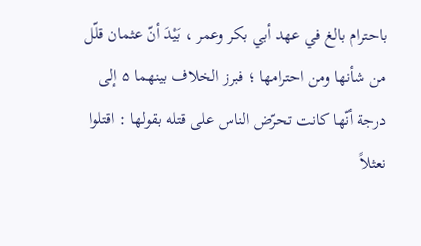باحترام بالغ في عهد أبي بكر وعمر ، بَيْدَ أنّ عثمان قلّل من شأنها ومن احترامها ؛ فبرز الخلاف بينهما ۵ إلى درجة أنّها كانت تحرّض الناس على قتله بقولها : اقتلوا نعثلاً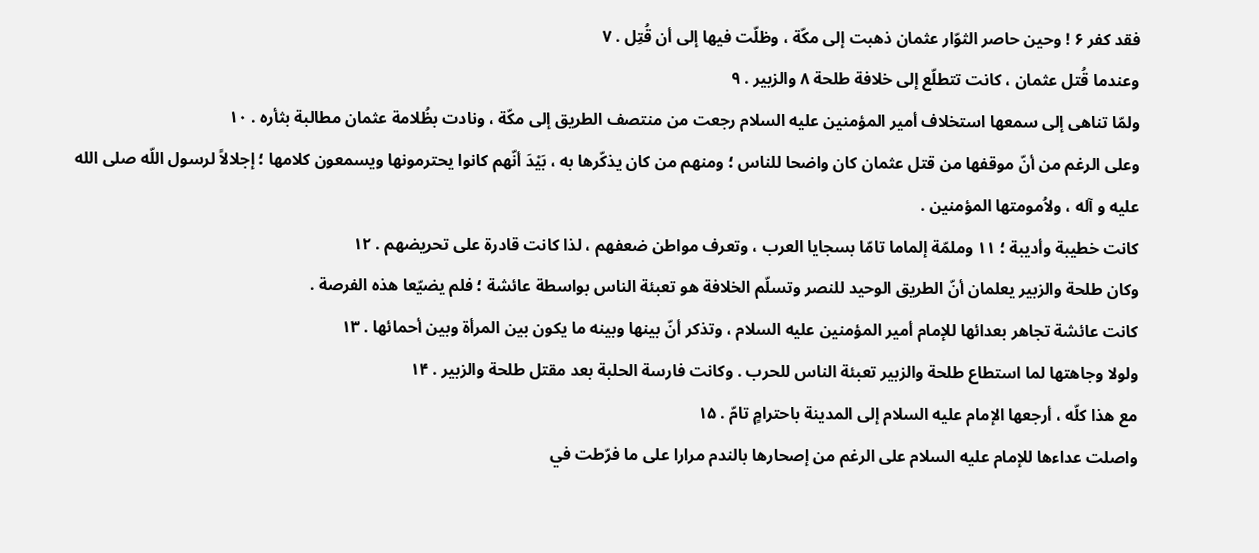فقد كفر ۶ ! وحين حاصر الثوّار عثمان ذهبت إلى مكّة ، وظلّت فيها إلى أن قُتِل . ۷
وعندما قُتل عثمان ، كانت تتطلّع إلى خلافة طلحة ۸ والزبير . ۹
ولمّا تناهى إلى سمعها استخلاف أمير المؤمنين عليه السلام رجعت من منتصف الطريق إلى مكّة ، ونادت بظُلامة عثمان مطالبة بثأره . ۱۰
وعلى الرغم من أنّ موقفها من قتل عثمان كان واضحا للناس ؛ ومنهم من كان يذكّرها به ، بَيْدَ أنّهم كانوا يحترمونها ويسمعون كلامها ؛ إجلالاً لرسول اللّه صلى الله عليه و آله ، ولاُمومتها المؤمنين .
كانت خطيبة وأديبة ؛ ۱۱ وملمّة إلماما تامّا بسجايا العرب ، وتعرف مواطن ضعفهم ، لذا كانت قادرة على تحريضهم . ۱۲
وكان طلحة والزبير يعلمان أنّ الطريق الوحيد للنصر وتسلّم الخلافة هو تعبئة الناس بواسطة عائشة ؛ فلم يضيّعا هذه الفرصة .
كانت عائشة تجاهر بعدائها للإمام أمير المؤمنين عليه السلام ، وتذكر أنّ بينها وبينه ما يكون بين المرأة وبين أحمائها . ۱۳
ولولا وجاهتها لما استطاع طلحة والزبير تعبئة الناس للحرب . وكانت فارسة الحلبة بعد مقتل طلحة والزبير . ۱۴
مع هذا كلّه ، أرجعها الإمام عليه السلام إلى المدينة باحترامٍ تامّ . ۱۵
واصلت عداءها للإمام عليه السلام على الرغم من إصحارها بالندم مرارا على ما فرّطت في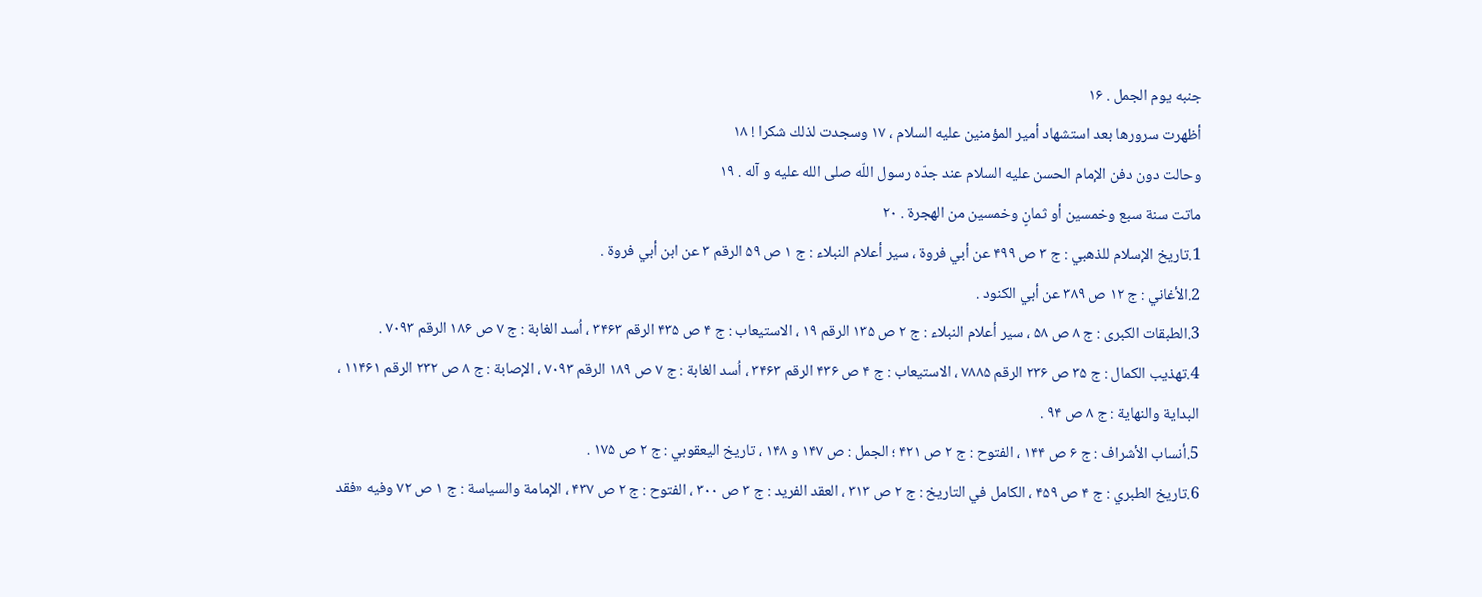جنبه يوم الجمل . ۱۶
أظهرت سرورها بعد استشهاد أمير المؤمنين عليه السلام ، ۱۷ وسجدت لذلك شكرا ! ۱۸
وحالت دون دفن الإمام الحسن عليه السلام عند جدّه رسول اللّه صلى الله عليه و آله . ۱۹
ماتت سنة سبع وخمسين أو ثمانٍ وخمسين من الهجرة . ۲۰
1.تاريخ الإسلام للذهبي : ج ۳ ص ۴۹۹ عن أبي فروة ، سير أعلام النبلاء : ج ۱ ص ۵۹ الرقم ۳ عن ابن أبي فروة .
2.الأغاني : ج ۱۲ ص ۳۸۹ عن أبي الكنود .
3.الطبقات الكبرى : ج ۸ ص ۵۸ ، سير أعلام النبلاء : ج ۲ ص ۱۳۵ الرقم ۱۹ ، الاستيعاب : ج ۴ ص ۴۳۵ الرقم ۳۴۶۳ ، اُسد الغابة : ج ۷ ص ۱۸۶ الرقم ۷۰۹۳ .
4.تهذيب الكمال : ج ۳۵ ص ۲۳۶ الرقم ۷۸۸۵ ، الاستيعاب : ج ۴ ص ۴۳۶ الرقم ۳۴۶۳ ، اُسد الغابة : ج ۷ ص ۱۸۹ الرقم ۷۰۹۳ ، الإصابة : ج ۸ ص ۲۳۲ الرقم ۱۱۴۶۱ ، البداية والنهاية : ج ۸ ص ۹۴ .
5.أنساب الأشراف : ج ۶ ص ۱۴۴ ، الفتوح : ج ۲ ص ۴۲۱ ؛ الجمل : ص ۱۴۷ و ۱۴۸ ، تاريخ اليعقوبي : ج ۲ ص ۱۷۵ .
6.تاريخ الطبري : ج ۴ ص ۴۵۹ ، الكامل في التاريخ : ج ۲ ص ۳۱۳ ، العقد الفريد : ج ۳ ص ۳۰۰ ، الفتوح : ج ۲ ص ۴۳۷ ، الإمامة والسياسة : ج ۱ ص ۷۲ وفيه «فقد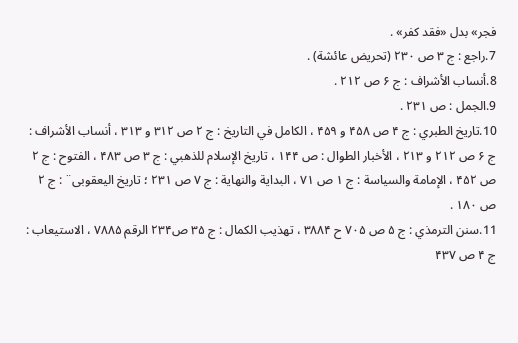فجر» بدل «فقد كفر» .
7.راجع : ج ۳ ص ۲۳۰ (تحريض عائشة) .
8.أنساب الأشراف : ج ۶ ص ۲۱۲ .
9.الجمل : ص ۲۳۱ .
10.تاريخ الطبري : ج ۴ ص ۴۵۸ و ۴۵۹ ، الكامل في التاريخ : ج ۲ ص ۳۱۲ و ۳۱۳ ، أنساب الأشراف : ج ۶ ص ۲۱۲ و ۲۱۳ ، الأخبار الطوال : ص ۱۴۴ ، تاريخ الإسلام للذهبي : ج ۳ ص ۴۸۳ ، الفتوح : ج ۲ ص ۴۵۲ ، الإمامة والسياسة : ج ۱ ص ۷۱ ، البداية والنهاية : ج ۷ ص ۲۳۱ ؛ تاريخ اليعقوبى¨ : ج ۲ ص ۱۸۰ .
11.سنن الترمذي : ج ۵ ص ۷۰۵ ح ۳۸۸۴ ، تهذيب الكمال : ج ۳۵ ص۲۳۴ الرقم ۷۸۸۵ ، الاستيعاب : ج ۴ ص ۴۳۷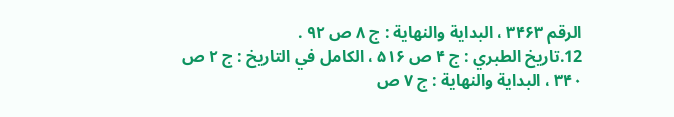الرقم ۳۴۶۳ ، البداية والنهاية : ج ۸ ص ۹۲ .
12.تاريخ الطبري : ج ۴ ص ۵۱۶ ، الكامل في التاريخ : ج ۲ ص ۳۴۰ ، البداية والنهاية : ج ۷ ص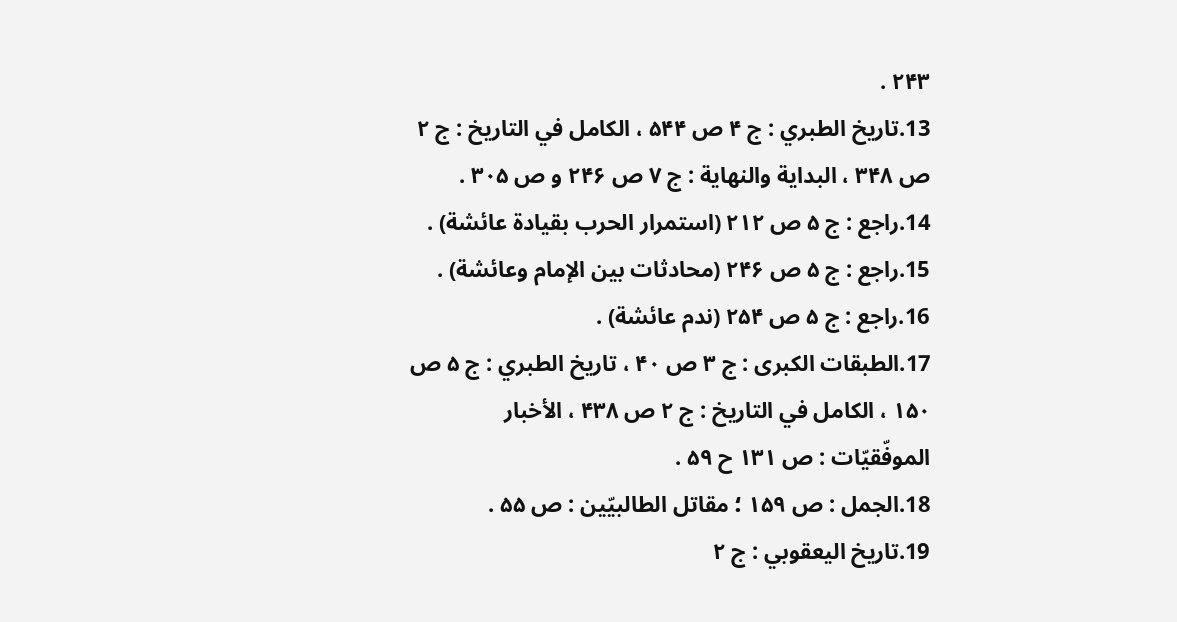۲۴۳ .
13.تاريخ الطبري : ج ۴ ص ۵۴۴ ، الكامل في التاريخ : ج ۲ ص ۳۴۸ ، البداية والنهاية : ج ۷ ص ۲۴۶ و ص ۳۰۵ .
14.راجع : ج ۵ ص ۲۱۲ (استمرار الحرب بقيادة عائشة) .
15.راجع : ج ۵ ص ۲۴۶ (محادثات بين الإمام وعائشة) .
16.راجع : ج ۵ ص ۲۵۴ (ندم عائشة) .
17.الطبقات الكبرى : ج ۳ ص ۴۰ ، تاريخ الطبري : ج ۵ ص ۱۵۰ ، الكامل في التاريخ : ج ۲ ص ۴۳۸ ، الأخبار الموفّقيّات : ص ۱۳۱ ح ۵۹ .
18.الجمل : ص ۱۵۹ ؛ مقاتل الطالبيّين : ص ۵۵ .
19.تاريخ اليعقوبي : ج ۲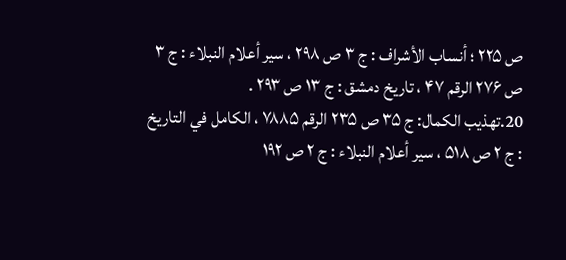ص ۲۲۵ ؛ أنساب الأشراف : ج ۳ ص ۲۹۸ ، سير أعلام النبلاء : ج ۳ ص ۲۷۶ الرقم ۴۷ ، تاريخ دمشق : ج ۱۳ ص ۲۹۳ .
20.تهذيب الكمال: ج ۳۵ ص ۲۳۵ الرقم ۷۸۸۵ ، الكامل في التاريخ : ج ۲ ص ۵۱۸ ، سير أعلام النبلاء : ج ۲ ص ۱۹۲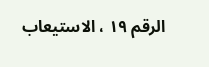الرقم ۱۹ ، الاستيعاب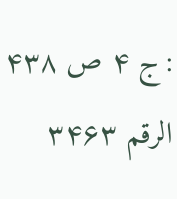: ج ۴ ص ۴۳۸ الرقم ۳۴۶۳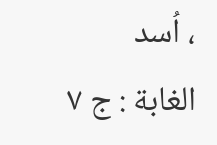، اُسد الغابة : ج ۷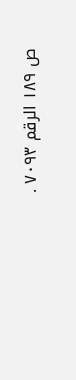ص ۱۸۹ الرقم ۷۰۹۳ .